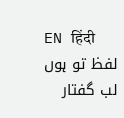EN हिंदी
لفظ تو ہوں لب گفتار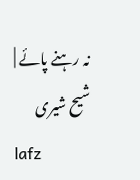نہ رہنے پائے | شیح شیری
lafz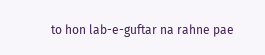to hon lab-e-guftar na rahne pae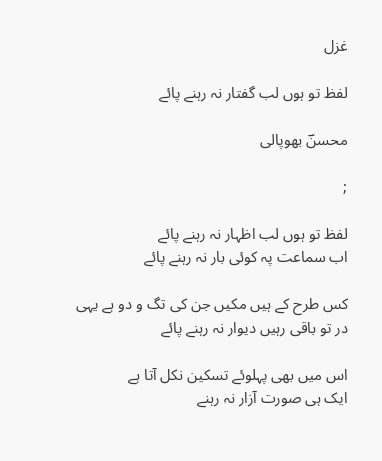غزل

لفظ تو ہوں لب گفتار نہ رہنے پائے

محسنؔ بھوپالی

;

لفظ تو ہوں لب اظہار نہ رہنے پائے
اب سماعت پہ کوئی بار نہ رہنے پائے

کس طرح کے ہیں مکیں جن کی تگ و دو ہے یہی
در تو باقی رہیں دیوار نہ رہنے پائے

اس میں بھی پہلوئے تسکین نکل آتا ہے
ایک ہی صورت آزار نہ رہنے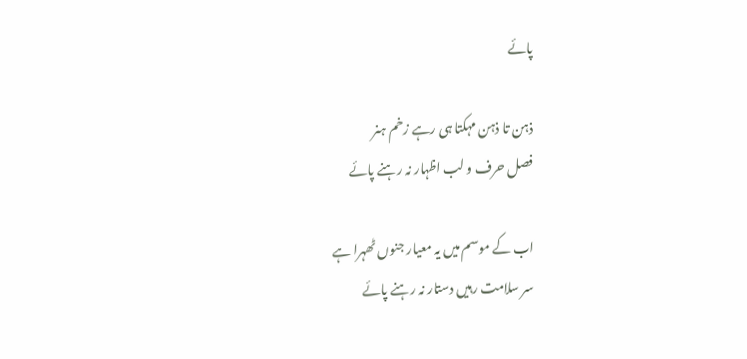پائے

ذہن تا ذہن مہکتا ہی رہے زخم ہنر
فصل حرف و لب اظہار نہ رہنے پائے

اب کے موسم میں یہ معیار جنوں ٹھہرا ہے
سر سلامت رہیں دستار نہ رہنے پائے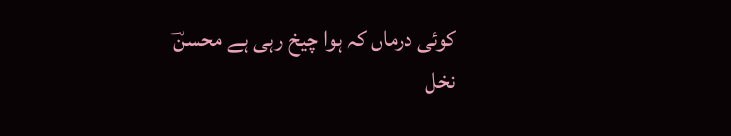کوئی درماں کہ ہوا چیخ رہی ہے محسنؔ
نخل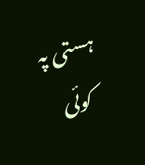ہستی پہ کوئی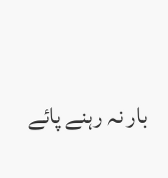بار نہ رہنے پائے